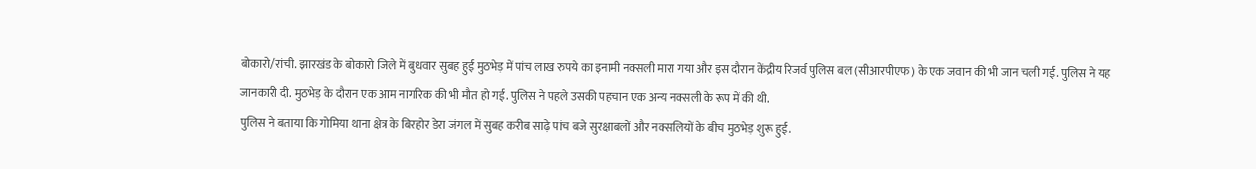बोकारो/रांची. झारखंड के बोकारो जिले में बुधवार सुबह हुई मुठभेड़ में पांच लाख रुपये का इनामी नक्सली मारा गया और इस दौरान केंद्रीय रिजर्व पुलिस बल (सीआरपीएफ) के एक जवान की भी जान चली गई. पुलिस ने यह जानकारी दी. मुठभेड़ के दौरान एक आम नागरिक की भी मौत हो गई. पुलिस ने पहले उसकी पहचान एक अन्य नक्सली के रूप में की थी.
पुलिस ने बताया कि गोमिया थाना क्षेत्र के बिरहोर डेरा जंगल में सुबह करीब साढ़े पांच बजे सुरक्षाबलों और नक्सलियों के बीच मुठभेड़ शुरू हुई.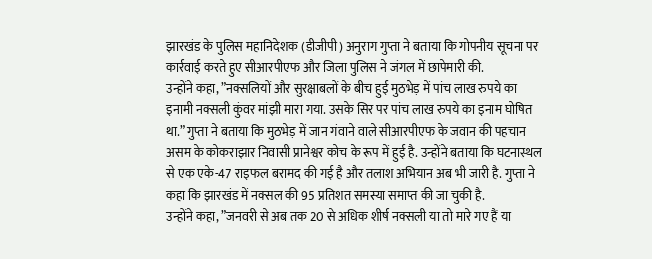झारखंड के पुलिस महानिदेशक (डीजीपी) अनुराग गुप्ता ने बताया कि गोपनीय सूचना पर कार्रवाई करते हुए सीआरपीएफ और जिला पुलिस ने जंगल में छापेमारी की.
उन्होंने कहा, ”नक्सलियों और सुरक्षाबलों के बीच हुई मुठभेड़ में पांच लाख रुपये का इनामी नक्सली कुंवर मांझी मारा गया. उसके सिर पर पांच लाख रुपये का इनाम घोषित था.” गुप्ता ने बताया कि मुठभेड़ में जान गंवाने वाले सीआरपीएफ के जवान की पहचान असम के कोकराझार निवासी प्रानेश्वर कोच के रूप में हुई है. उन्होंने बताया कि घटनास्थल से एक एके-47 राइफल बरामद की गई है और तलाश अभियान अब भी जारी है. गुप्ता ने कहा कि झारखंड में नक्सल की 95 प्रतिशत समस्या समाप्त की जा चुकी है.
उन्होंने कहा, ”जनवरी से अब तक 20 से अधिक शीर्ष नक्सली या तो मारे गए हैं या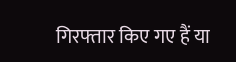गिरफ्तार किए गए हैं या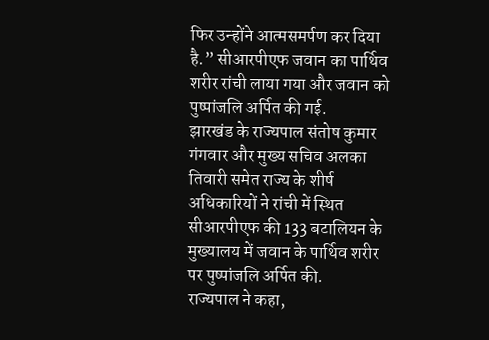फिर उन्होंने आत्मसमर्पण कर दिया है.” सीआरपीएफ जवान का पार्थिव शरीर रांची लाया गया और जवान को पुष्पांजलि अर्पित की गई.
झारखंड के राज्यपाल संतोष कुमार गंगवार और मुख्य सचिव अलका तिवारी समेत राज्य के शीर्ष अधिकारियों ने रांची में स्थित सीआरपीएफ की 133 बटालियन के मुख्यालय में जवान के पार्थिव शरीर पर पुष्पांजलि अर्पित की.
राज्यपाल ने कहा,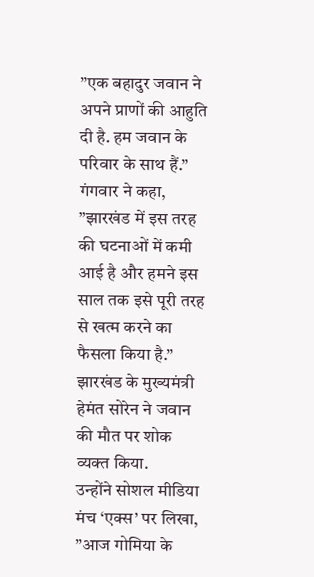”एक बहादुर जवान ने अपने प्राणों की आहुति दी है. हम जवान के परिवार के साथ हैं.” गंगवार ने कहा, ”झारखंड में इस तरह की घटनाओं में कमी आई है और हमने इस साल तक इसे पूरी तरह से खत्म करने का फैसला किया है.” झारखंड के मुख्यमंत्री हेमंत सोरेन ने जवान की मौत पर शोक व्यक्त किया.
उन्होंने सोशल मीडिया मंच ‘एक्स’ पर लिखा, ”आज गोमिया के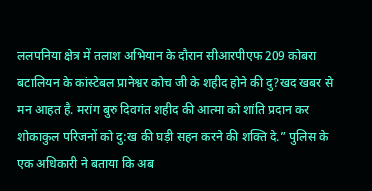ललपनिया क्षेत्र में तलाश अभियान के दौरान सीआरपीएफ 209 कोबरा बटालियन के कांस्टेबल प्रानेश्वर कोच जी के शहीद होने की दु?खद खबर से मन आहत है. मरांग बुरु दिवगंत शहीद की आत्मा को शांति प्रदान कर शोकाकुल परिजनों को दु:ख की घड़ी सहन करने की शक्ति दे.” पुलिस के एक अधिकारी ने बताया कि अब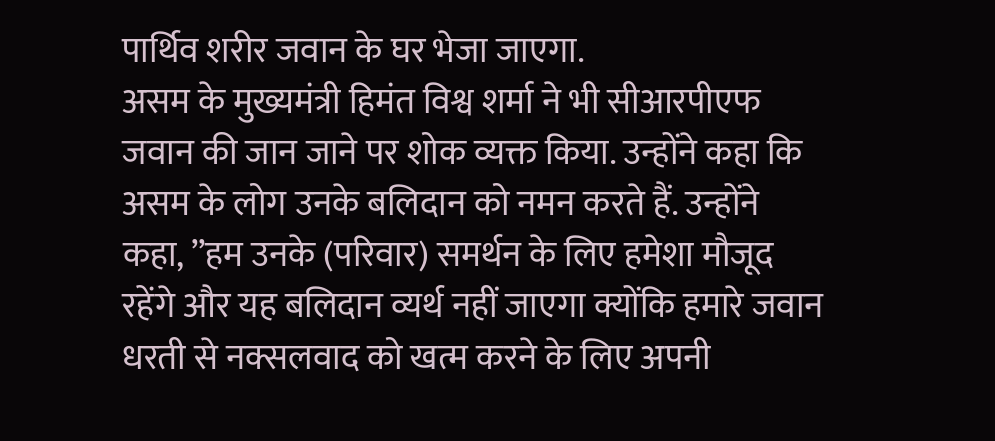पार्थिव शरीर जवान के घर भेजा जाएगा.
असम के मुख्यमंत्री हिमंत विश्व शर्मा ने भी सीआरपीएफ जवान की जान जाने पर शोक व्यक्त किया. उन्होंने कहा कि असम के लोग उनके बलिदान को नमन करते हैं. उन्होंने कहा, ”हम उनके (परिवार) समर्थन के लिए हमेशा मौजूद रहेंगे और यह बलिदान व्यर्थ नहीं जाएगा क्योंकि हमारे जवान धरती से नक्सलवाद को खत्म करने के लिए अपनी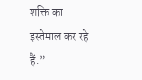शक्ति का इस्तेमाल कर रहे हैं.”